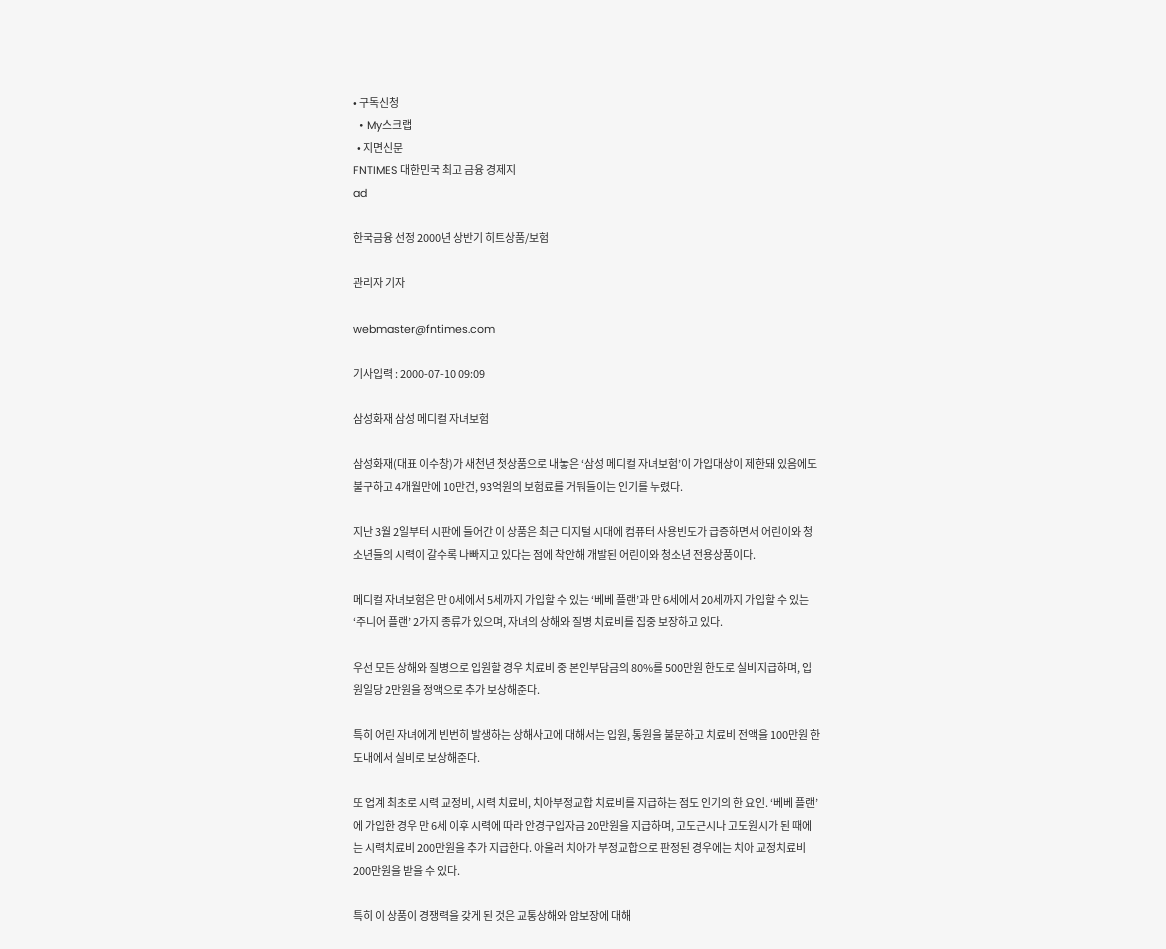• 구독신청
  • My스크랩
  • 지면신문
FNTIMES 대한민국 최고 금융 경제지
ad

한국금융 선정 2000년 상반기 히트상품/보험

관리자 기자

webmaster@fntimes.com

기사입력 : 2000-07-10 09:09

삼성화재 삼성 메디컬 자녀보험

삼성화재(대표 이수창)가 새천년 첫상품으로 내놓은 ‘삼성 메디컬 자녀보험’이 가입대상이 제한돼 있음에도 불구하고 4개월만에 10만건, 93억원의 보험료를 거둬들이는 인기를 누렸다.

지난 3월 2일부터 시판에 들어간 이 상품은 최근 디지털 시대에 컴퓨터 사용빈도가 급증하면서 어린이와 청소년들의 시력이 갈수록 나빠지고 있다는 점에 착안해 개발된 어린이와 청소년 전용상품이다.

메디컬 자녀보험은 만 0세에서 5세까지 가입할 수 있는 ‘베베 플랜’과 만 6세에서 20세까지 가입할 수 있는 ‘주니어 플랜’ 2가지 종류가 있으며, 자녀의 상해와 질병 치료비를 집중 보장하고 있다.

우선 모든 상해와 질병으로 입원할 경우 치료비 중 본인부담금의 80%를 500만원 한도로 실비지급하며, 입원일당 2만원을 정액으로 추가 보상해준다.

특히 어린 자녀에게 빈번히 발생하는 상해사고에 대해서는 입원, 통원을 불문하고 치료비 전액을 100만원 한도내에서 실비로 보상해준다.

또 업계 최초로 시력 교정비, 시력 치료비, 치아부정교합 치료비를 지급하는 점도 인기의 한 요인. ‘베베 플랜’에 가입한 경우 만 6세 이후 시력에 따라 안경구입자금 20만원을 지급하며, 고도근시나 고도원시가 된 때에는 시력치료비 200만원을 추가 지급한다. 아울러 치아가 부정교합으로 판정된 경우에는 치아 교정치료비 200만원을 받을 수 있다.

특히 이 상품이 경쟁력을 갖게 된 것은 교통상해와 암보장에 대해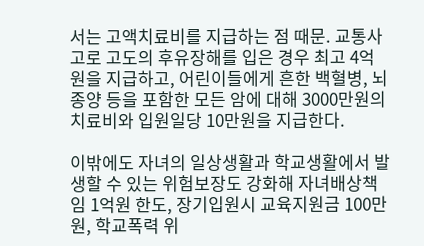서는 고액치료비를 지급하는 점 때문. 교통사고로 고도의 후유장해를 입은 경우 최고 4억원을 지급하고, 어린이들에게 흔한 백혈병, 뇌종양 등을 포함한 모든 암에 대해 3000만원의 치료비와 입원일당 10만원을 지급한다.

이밖에도 자녀의 일상생활과 학교생활에서 발생할 수 있는 위험보장도 강화해 자녀배상책임 1억원 한도, 장기입원시 교육지원금 100만원, 학교폭력 위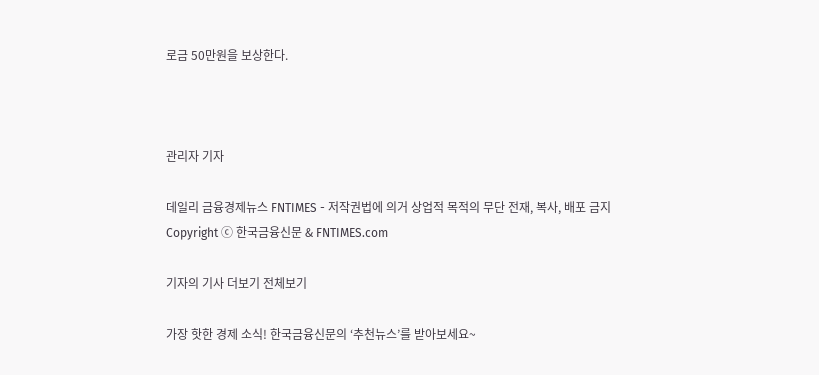로금 50만원을 보상한다.



관리자 기자

데일리 금융경제뉴스 FNTIMES - 저작권법에 의거 상업적 목적의 무단 전재, 복사, 배포 금지
Copyright ⓒ 한국금융신문 & FNTIMES.com

기자의 기사 더보기 전체보기

가장 핫한 경제 소식! 한국금융신문의 ‘추천뉴스’를 받아보세요~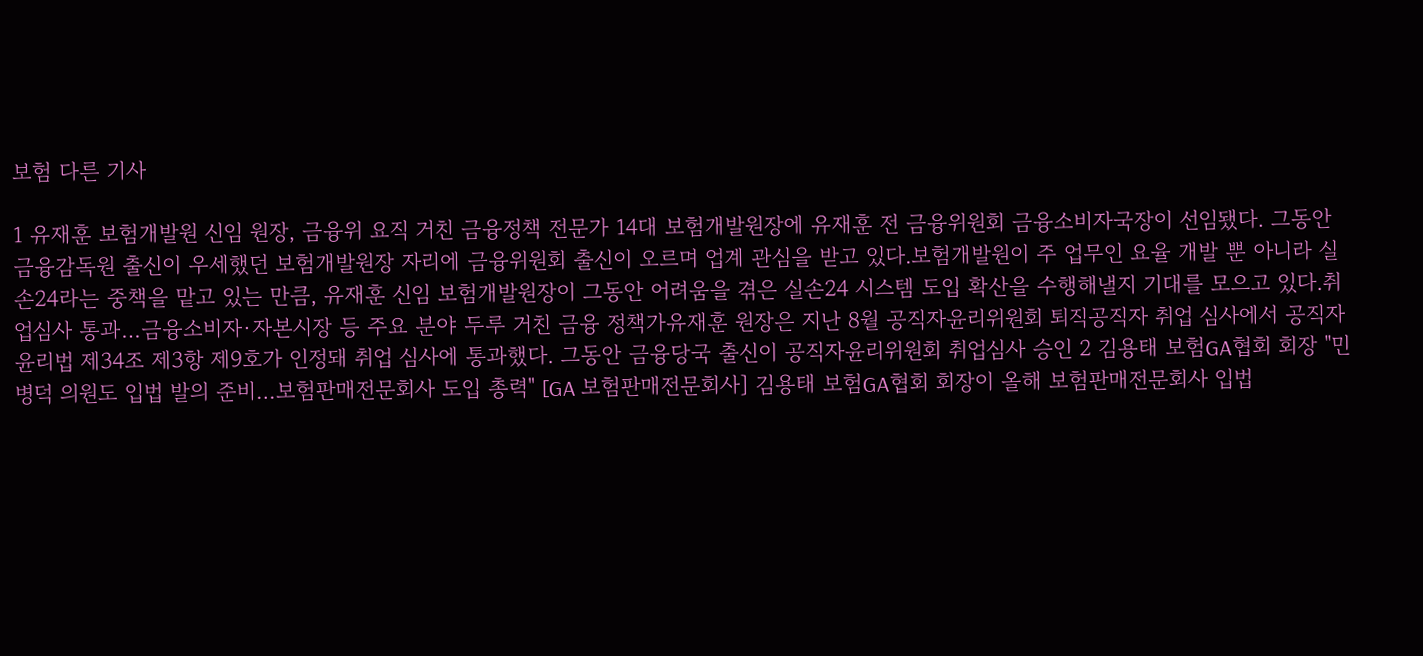보험 다른 기사

1 유재훈 보험개발원 신임 원장, 금융위 요직 거친 금융정책 전문가 14대 보험개발원장에 유재훈 전 금융위원회 금융소비자국장이 선임됐다. 그동안 금융감독원 출신이 우세했던 보험개발원장 자리에 금융위원회 출신이 오르며 업계 관심을 받고 있다.보험개발원이 주 업무인 요율 개발 뿐 아니라 실손24라는 중책을 맡고 있는 만큼, 유재훈 신임 보험개발원장이 그동안 어려움을 겪은 실손24 시스템 도입 확산을 수행해낼지 기대를 모으고 있다.취업심사 통과…금융소비자·자본시장 등 주요 분야 두루 거친 금융 정책가유재훈 원장은 지난 8월 공직자윤리위원회 퇴직공직자 취업 심사에서 공직자윤리법 제34조 제3항 제9호가 인정돼 취업 심사에 통과했다. 그동안 금융당국 출신이 공직자윤리위원회 취업심사 승인 2 김용태 보험GA협회 회장 "민병덕 의원도 입법 발의 준비…보험판매전문회사 도입 총력" [GA 보험판매전문회사] 김용태 보험GA협회 회장이 올해 보험판매전문회사 입법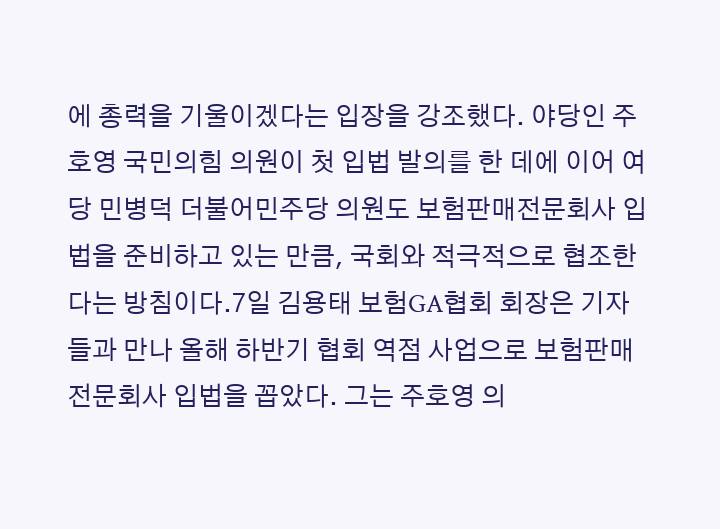에 총력을 기울이겠다는 입장을 강조했다. 야당인 주호영 국민의힘 의원이 첫 입법 발의를 한 데에 이어 여당 민병덕 더불어민주당 의원도 보험판매전문회사 입법을 준비하고 있는 만큼, 국회와 적극적으로 협조한다는 방침이다.7일 김용태 보험GA협회 회장은 기자들과 만나 올해 하반기 협회 역점 사업으로 보험판매전문회사 입법을 꼽았다. 그는 주호영 의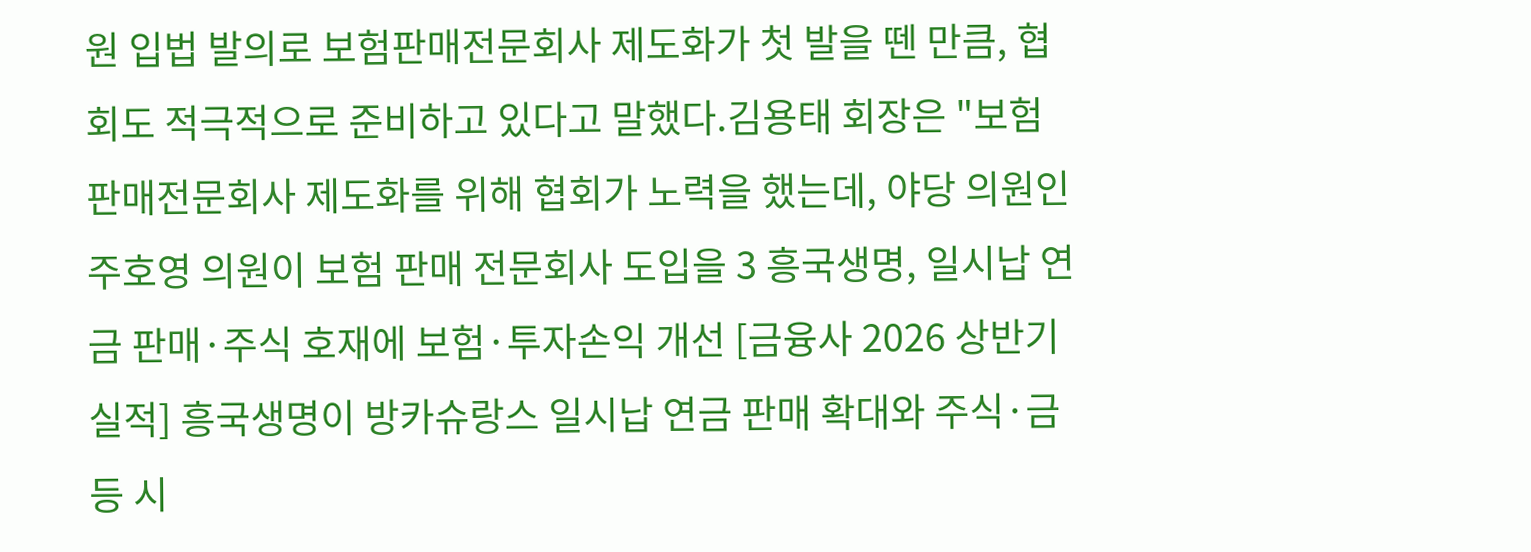원 입법 발의로 보험판매전문회사 제도화가 첫 발을 뗀 만큼, 협회도 적극적으로 준비하고 있다고 말했다.김용태 회장은 "보험판매전문회사 제도화를 위해 협회가 노력을 했는데, 야당 의원인 주호영 의원이 보험 판매 전문회사 도입을 3 흥국생명, 일시납 연금 판매·주식 호재에 보험·투자손익 개선 [금융사 2026 상반기 실적] 흥국생명이 방카슈랑스 일시납 연금 판매 확대와 주식·금 등 시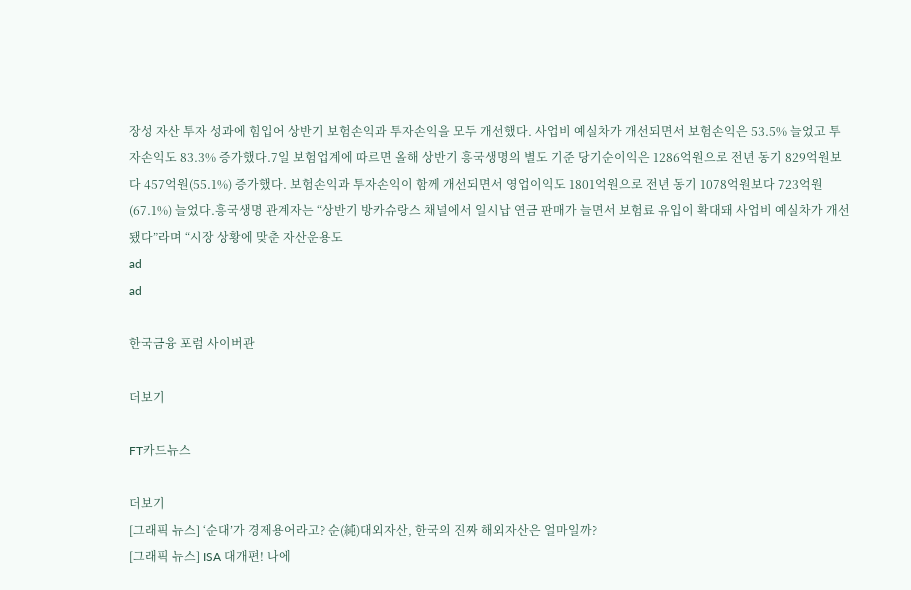장성 자산 투자 성과에 힘입어 상반기 보험손익과 투자손익을 모두 개선했다. 사업비 예실차가 개선되면서 보험손익은 53.5% 늘었고 투자손익도 83.3% 증가했다.7일 보험업계에 따르면 올해 상반기 흥국생명의 별도 기준 당기순이익은 1286억원으로 전년 동기 829억원보다 457억원(55.1%) 증가했다. 보험손익과 투자손익이 함께 개선되면서 영업이익도 1801억원으로 전년 동기 1078억원보다 723억원(67.1%) 늘었다.흥국생명 관계자는 “상반기 방카슈랑스 채널에서 일시납 연금 판매가 늘면서 보험료 유입이 확대돼 사업비 예실차가 개선됐다”라며 “시장 상황에 맞춘 자산운용도
ad
ad

한국금융 포럼 사이버관

더보기

FT카드뉴스

더보기
[그래픽 뉴스] ‘순대’가 경제용어라고? 순(純)대외자산, 한국의 진짜 해외자산은 얼마일까?
[그래픽 뉴스] ISA 대개편! 나에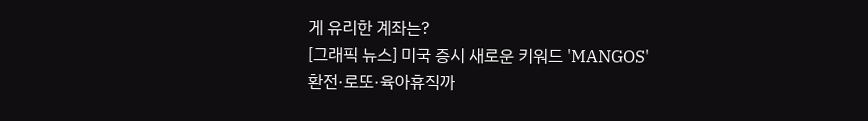게 유리한 계좌는?
[그래픽 뉴스] 미국 증시 새로운 키워드 'MANGOS'
환전·로또·육아휴직까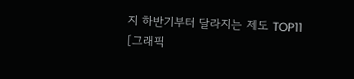지 하반기부터 달라지는 제도 TOP11
[그래픽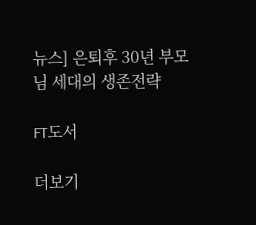뉴스] 은퇴후 30년 부모님 세대의 생존전략

FT도서

더보기